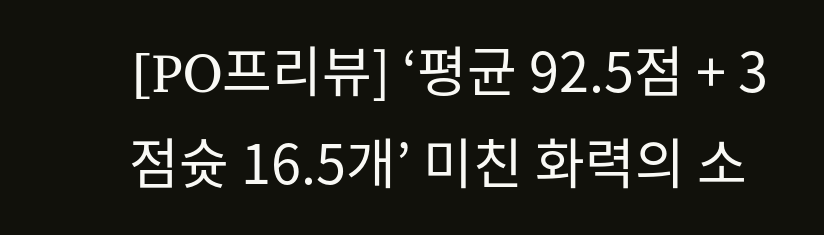[PO프리뷰] ‘평균 92.5점 + 3점슛 16.5개’ 미친 화력의 소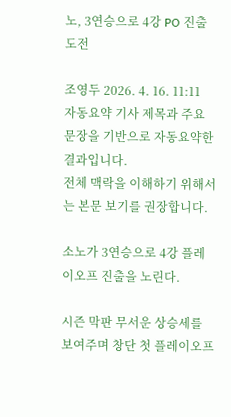노, 3연승으로 4강 PO 진출 도전

조영두 2026. 4. 16. 11:11
자동요약 기사 제목과 주요 문장을 기반으로 자동요약한 결과입니다.
전체 맥락을 이해하기 위해서는 본문 보기를 권장합니다.

소노가 3연승으로 4강 플레이오프 진출을 노린다.

시즌 막판 무서운 상승세를 보여주며 창단 첫 플레이오프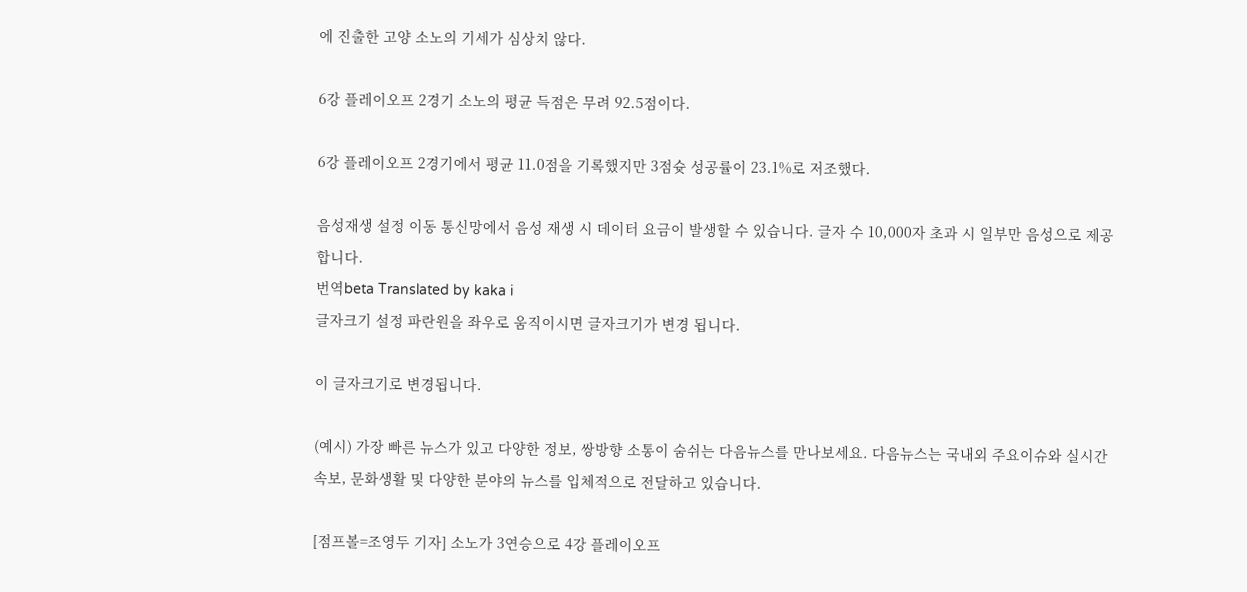에 진출한 고양 소노의 기세가 심상치 않다.

6강 플레이오프 2경기 소노의 평균 득점은 무려 92.5점이다.

6강 플레이오프 2경기에서 평균 11.0점을 기록했지만 3점슛 성공률이 23.1%로 저조했다.

음성재생 설정 이동 통신망에서 음성 재생 시 데이터 요금이 발생할 수 있습니다. 글자 수 10,000자 초과 시 일부만 음성으로 제공합니다.
번역beta Translated by kaka i
글자크기 설정 파란원을 좌우로 움직이시면 글자크기가 변경 됩니다.

이 글자크기로 변경됩니다.

(예시) 가장 빠른 뉴스가 있고 다양한 정보, 쌍방향 소통이 숨쉬는 다음뉴스를 만나보세요. 다음뉴스는 국내외 주요이슈와 실시간 속보, 문화생활 및 다양한 분야의 뉴스를 입체적으로 전달하고 있습니다.

[점프볼=조영두 기자] 소노가 3연승으로 4강 플레이오프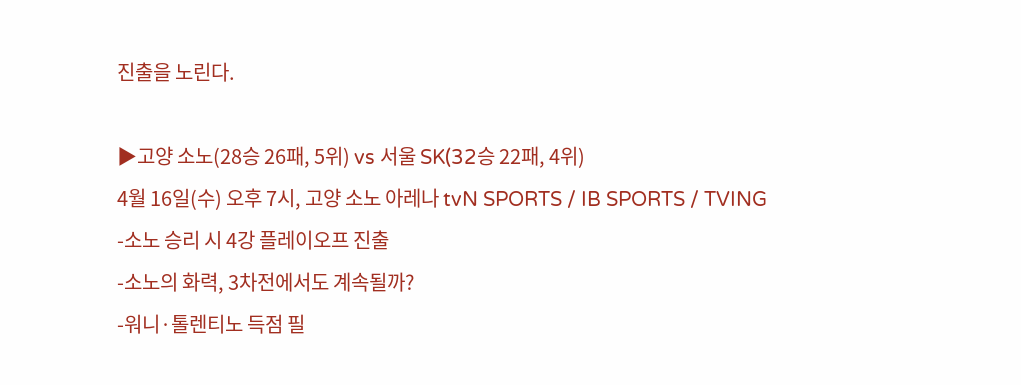진출을 노린다.

▶고양 소노(28승 26패, 5위) vs 서울 SK(32승 22패, 4위)
4월 16일(수) 오후 7시, 고양 소노 아레나 tvN SPORTS / IB SPORTS / TVING
-소노 승리 시 4강 플레이오프 진출
-소노의 화력, 3차전에서도 계속될까?
-워니·톨렌티노 득점 필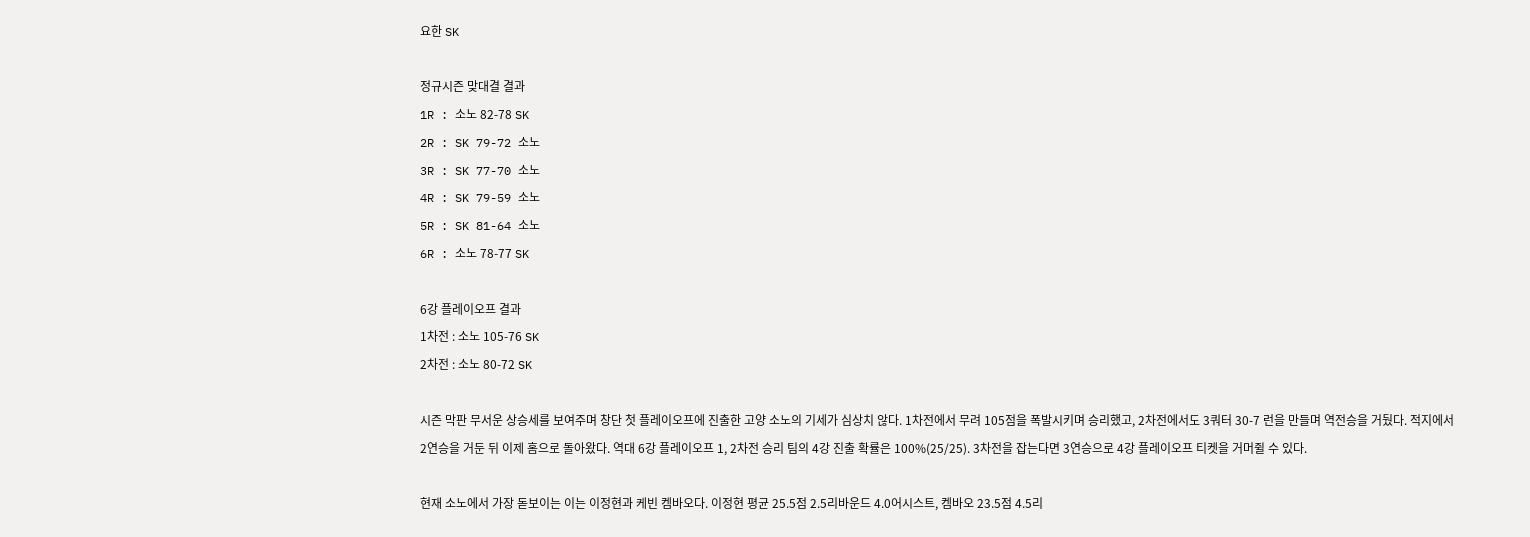요한 SK

정규시즌 맞대결 결과
1R : 소노 82-78 SK
2R : SK 79-72 소노
3R : SK 77-70 소노
4R : SK 79-59 소노
5R : SK 81-64 소노
6R : 소노 78-77 SK

6강 플레이오프 결과
1차전 : 소노 105-76 SK
2차전 : 소노 80-72 SK

시즌 막판 무서운 상승세를 보여주며 창단 첫 플레이오프에 진출한 고양 소노의 기세가 심상치 않다. 1차전에서 무려 105점을 폭발시키며 승리했고, 2차전에서도 3쿼터 30-7 런을 만들며 역전승을 거뒀다. 적지에서 2연승을 거둔 뒤 이제 홈으로 돌아왔다. 역대 6강 플레이오프 1, 2차전 승리 팀의 4강 진출 확률은 100%(25/25). 3차전을 잡는다면 3연승으로 4강 플레이오프 티켓을 거머쥘 수 있다.

현재 소노에서 가장 돋보이는 이는 이정현과 케빈 켐바오다. 이정현 평균 25.5점 2.5리바운드 4.0어시스트, 켐바오 23.5점 4.5리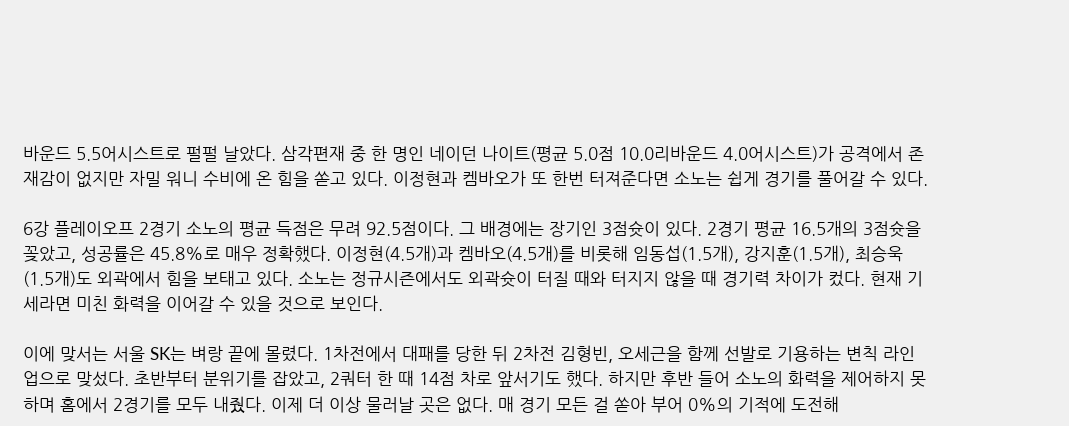바운드 5.5어시스트로 펄펄 날았다. 삼각편재 중 한 명인 네이던 나이트(평균 5.0점 10.0리바운드 4.0어시스트)가 공격에서 존재감이 없지만 자밀 워니 수비에 온 힘을 쏟고 있다. 이정현과 켐바오가 또 한번 터져준다면 소노는 쉽게 경기를 풀어갈 수 있다.

6강 플레이오프 2경기 소노의 평균 득점은 무려 92.5점이다. 그 배경에는 장기인 3점슛이 있다. 2경기 평균 16.5개의 3점슛을 꽂았고, 성공률은 45.8%로 매우 정확했다. 이정현(4.5개)과 켐바오(4.5개)를 비롯해 임동섭(1.5개), 강지훈(1.5개), 최승욱(1.5개)도 외곽에서 힘을 보태고 있다. 소노는 정규시즌에서도 외곽슛이 터질 때와 터지지 않을 때 경기력 차이가 컸다. 현재 기세라면 미친 화력을 이어갈 수 있을 것으로 보인다.

이에 맞서는 서울 SK는 벼랑 끝에 몰렸다. 1차전에서 대패를 당한 뒤 2차전 김형빈, 오세근을 함께 선발로 기용하는 변칙 라인업으로 맞섰다. 초반부터 분위기를 잡았고, 2쿼터 한 때 14점 차로 앞서기도 했다. 하지만 후반 들어 소노의 화력을 제어하지 못하며 홈에서 2경기를 모두 내줬다. 이제 더 이상 물러날 곳은 없다. 매 경기 모든 걸 쏟아 부어 0%의 기적에 도전해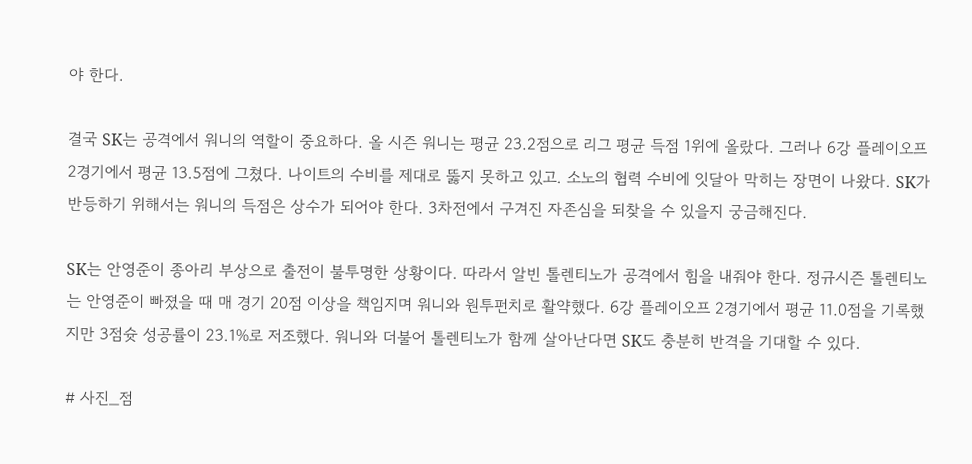야 한다.

결국 SK는 공격에서 워니의 역할이 중요하다. 올 시즌 워니는 평균 23.2점으로 리그 평균 득점 1위에 올랐다. 그러나 6강 플레이오프 2경기에서 평균 13.5점에 그쳤다. 나이트의 수비를 제대로 뚫지 못하고 있고. 소노의 협력 수비에 잇달아 막히는 장면이 나왔다. SK가 반등하기 위해서는 워니의 득점은 상수가 되어야 한다. 3차전에서 구겨진 자존심을 되찾을 수 있을지 궁금해진다.

SK는 안영준이 종아리 부상으로 출전이 불투명한 상황이다. 따라서 알빈 톨렌티노가 공격에서 힘을 내줘야 한다. 정규시즌 톨렌티노는 안영준이 빠졌을 때 매 경기 20점 이상을 책임지며 워니와 원투펀치로 활약했다. 6강 플레이오프 2경기에서 평균 11.0점을 기록했지만 3점슛 성공률이 23.1%로 저조했다. 워니와 더불어 톨렌티노가 함께 살아난다면 SK도 충분히 반격을 기대할 수 있다.

# 사진_점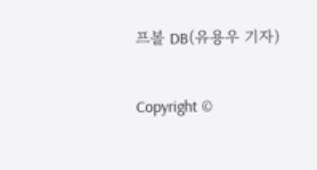프볼 DB(유용우 기자)

Copyright ©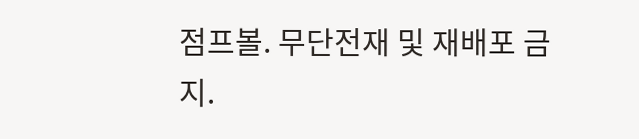점프볼. 무단전재 및 재배포 금지.